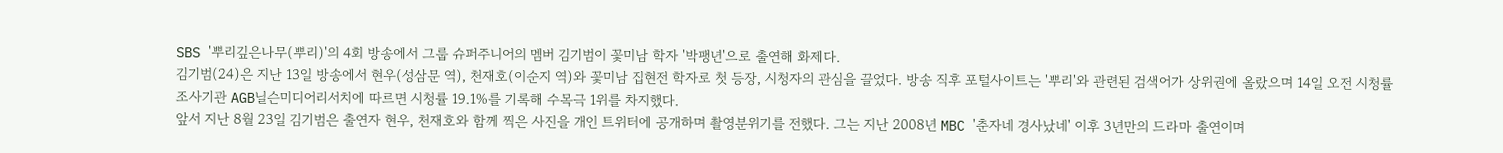SBS '뿌리깊은나무(뿌리)'의 4회 방송에서 그룹 슈퍼주니어의 멤버 김기범이 꽃미남 학자 '박팽년'으로 출연해 화제다.
김기범(24)은 지난 13일 방송에서 현우(성삼문 역), 천재호(이순지 역)와 꽃미남 집현전 학자로 첫 등장, 시청자의 관심을 끌었다. 방송 직후 포털사이트는 '뿌리'와 관련된 검색어가 상위권에 올랐으며 14일 오전 시청률 조사기관 AGB닐슨미디어리서치에 따르면 시청률 19.1%를 기록해 수목극 1위를 차지했다.
앞서 지난 8월 23일 김기범은 출연자 현우, 천재호와 함께 찍은 사진을 개인 트위터에 공개하며 촬영분위기를 전했다. 그는 지난 2008년 MBC '춘자네 경사났네' 이후 3년만의 드라마 출연이며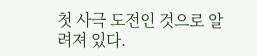첫 사극 도전인 것으로 알려져 있다.